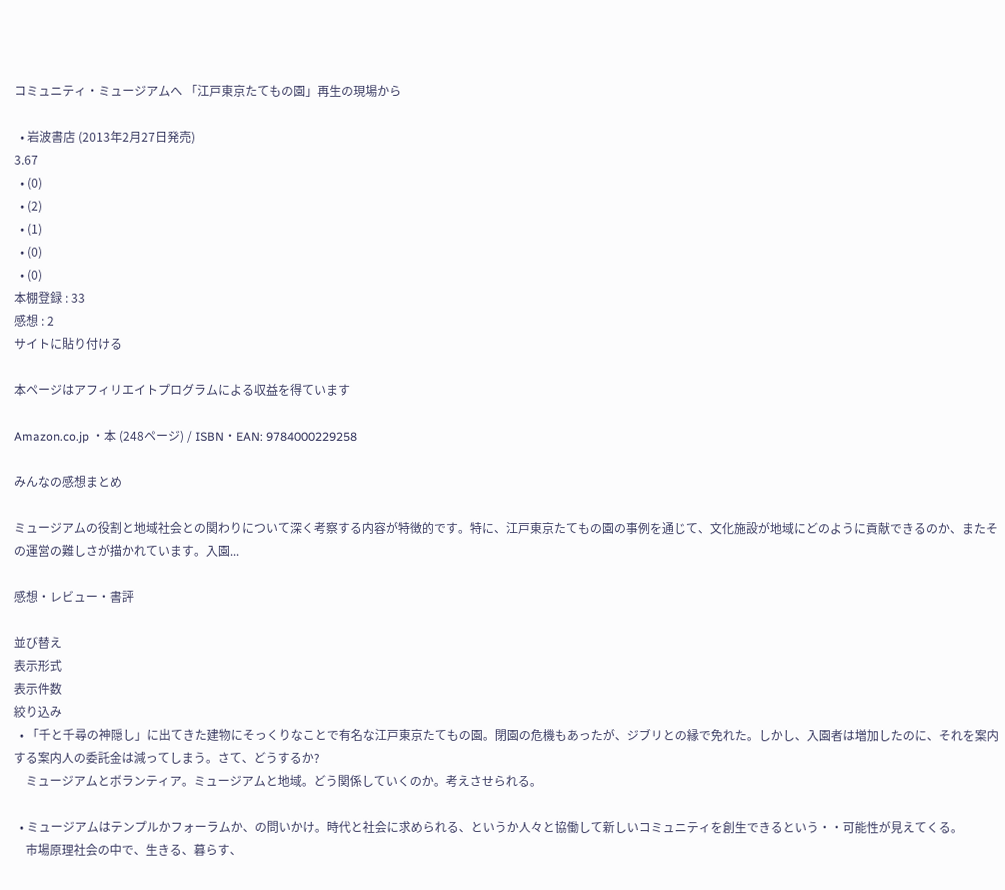コミュニティ・ミュージアムへ 「江戸東京たてもの園」再生の現場から

  • 岩波書店 (2013年2月27日発売)
3.67
  • (0)
  • (2)
  • (1)
  • (0)
  • (0)
本棚登録 : 33
感想 : 2
サイトに貼り付ける

本ページはアフィリエイトプログラムによる収益を得ています

Amazon.co.jp ・本 (248ページ) / ISBN・EAN: 9784000229258

みんなの感想まとめ

ミュージアムの役割と地域社会との関わりについて深く考察する内容が特徴的です。特に、江戸東京たてもの園の事例を通じて、文化施設が地域にどのように貢献できるのか、またその運営の難しさが描かれています。入園...

感想・レビュー・書評

並び替え
表示形式
表示件数
絞り込み
  • 「千と千尋の神隠し」に出てきた建物にそっくりなことで有名な江戸東京たてもの園。閉園の危機もあったが、ジブリとの縁で免れた。しかし、入園者は増加したのに、それを案内する案内人の委託金は減ってしまう。さて、どうするか?
    ミュージアムとボランティア。ミュージアムと地域。どう関係していくのか。考えさせられる。

  • ミュージアムはテンプルかフォーラムか、の問いかけ。時代と社会に求められる、というか人々と協働して新しいコミュニティを創生できるという・・可能性が見えてくる。
    市場原理社会の中で、生きる、暮らす、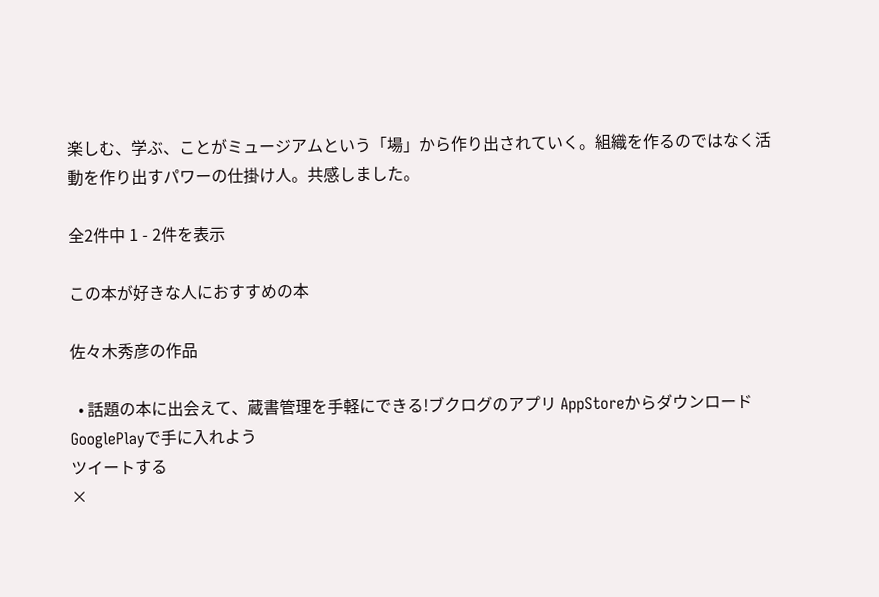楽しむ、学ぶ、ことがミュージアムという「場」から作り出されていく。組織を作るのではなく活動を作り出すパワーの仕掛け人。共感しました。

全2件中 1 - 2件を表示

この本が好きな人におすすめの本

佐々木秀彦の作品

  • 話題の本に出会えて、蔵書管理を手軽にできる!ブクログのアプリ AppStoreからダウンロード GooglePlayで手に入れよう
ツイートする
×